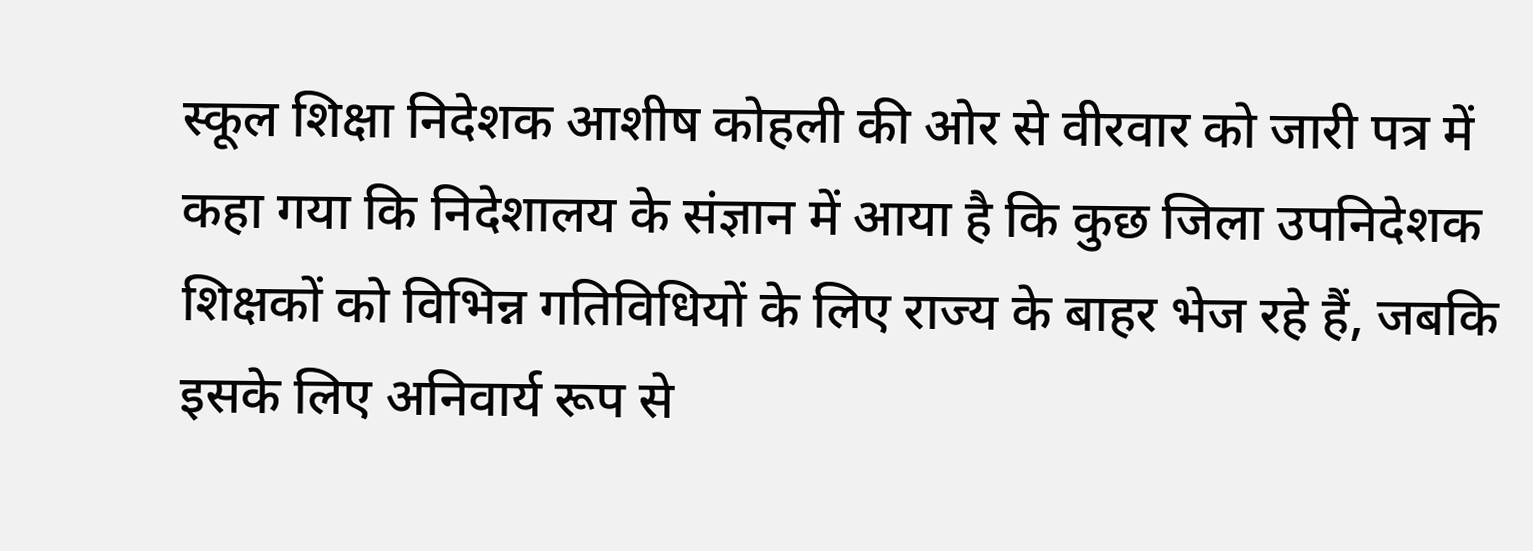स्कूल शिक्षा निदेशक आशीष कोहली की ओर से वीरवार को जारी पत्र में कहा गया कि निदेशालय के संज्ञान में आया है कि कुछ जिला उपनिदेशक शिक्षकों को विभिन्न गतिविधियों के लिए राज्य के बाहर भेज रहे हैं, जबकि इसके लिए अनिवार्य रूप से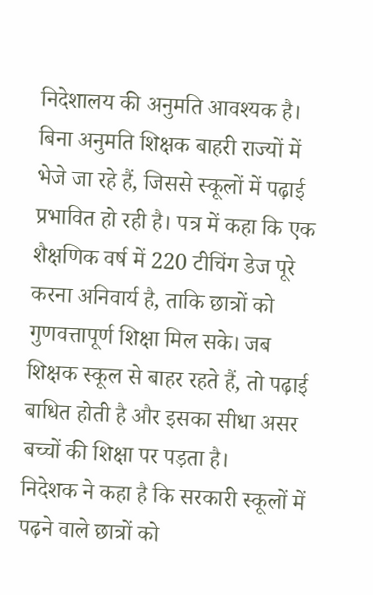निदेशालय की अनुमति आवश्यक है। बिना अनुमति शिक्षक बाहरी राज्यों में भेजे जा रहे हैं, जिससे स्कूलों में पढ़ाई प्रभावित हो रही है। पत्र में कहा कि एक शैक्षणिक वर्ष में 220 टीचिंग डेज पूरे करना अनिवार्य है, ताकि छात्रों को गुणवत्तापूर्ण शिक्षा मिल सके। जब शिक्षक स्कूल से बाहर रहते हैं, तो पढ़ाई बाधित होती है और इसका सीधा असर बच्चों की शिक्षा पर पड़ता है।
निदेशक ने कहा है कि सरकारी स्कूलों में पढ़ने वाले छात्रों को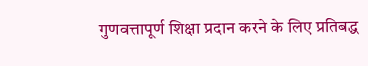गुणवत्तापूर्ण शिक्षा प्रदान करने के लिए प्रतिबद्ध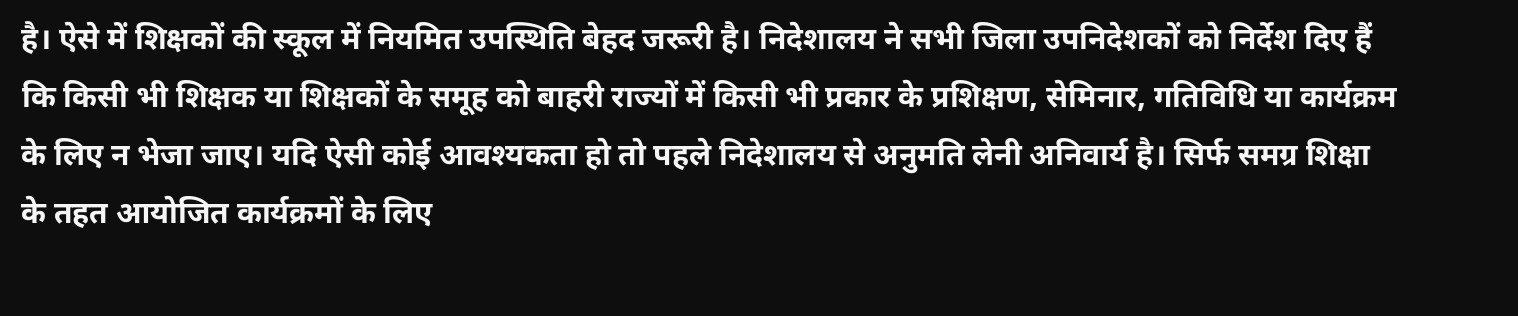है। ऐसे में शिक्षकों की स्कूल में नियमित उपस्थिति बेहद जरूरी है। निदेशालय ने सभी जिला उपनिदेशकों को निर्देश दिए हैं कि किसी भी शिक्षक या शिक्षकों के समूह को बाहरी राज्यों में किसी भी प्रकार के प्रशिक्षण, सेमिनार, गतिविधि या कार्यक्रम के लिए न भेजा जाए। यदि ऐसी कोई आवश्यकता हो तो पहले निदेशालय से अनुमति लेनी अनिवार्य है। सिर्फ समग्र शिक्षा के तहत आयोजित कार्यक्रमों के लिए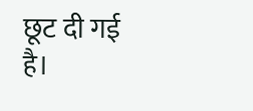छूट दी गई है।